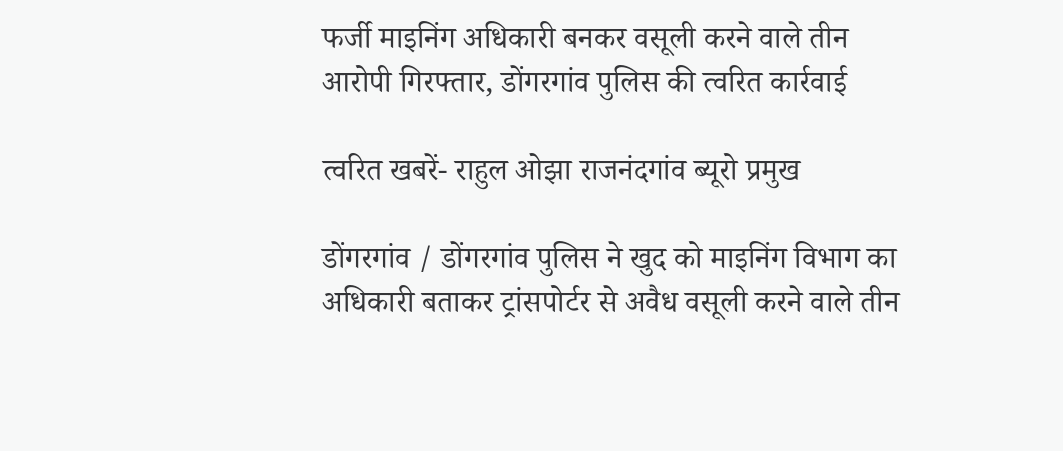फर्जी माइनिंग अधिकारी बनकर वसूली करने वाले तीन आरोपी गिरफ्तार, डोंगरगांव पुलिस की त्वरित कार्रवाई

त्वरित खबरें- राहुल ओझा राजनंदगांव ब्यूरो प्रमुख

डोंगरगांव / डोंगरगांव पुलिस ने खुद को माइनिंग विभाग का अधिकारी बताकर ट्रांसपोर्टर से अवैध वसूली करने वाले तीन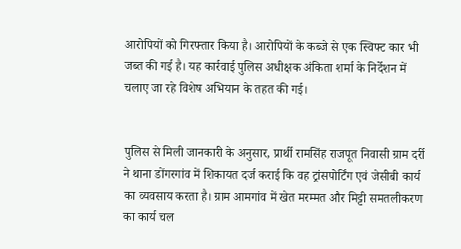आरोपियों को गिरफ्तार किया है। आरोपियों के कब्जे से एक स्विफ्ट कार भी जब्त की गई है। यह कार्रवाई पुलिस अधीक्षक अंकिता शर्मा के निर्देशन में चलाए जा रहे विशेष अभियान के तहत की गई।


पुलिस से मिली जानकारी के अनुसार, प्रार्थी रामसिंह राजपूत निवासी ग्राम दर्री ने थाना डोंगरगांव में शिकायत दर्ज कराई कि वह ट्रांसपोर्टिंग एवं जेसीबी कार्य का व्यवसाय करता है। ग्राम आमगांव में खेत मरम्मत और मिट्टी समतलीकरण का कार्य चल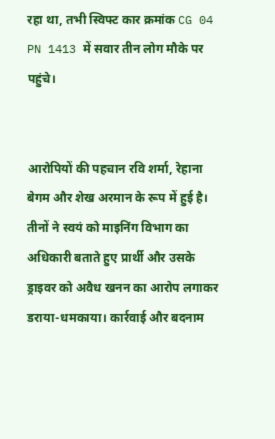रहा था, तभी स्विफ्ट कार क्रमांक CG 04 PN 1413 में सवार तीन लोग मौके पर पहुंचे।


आरोपियों की पहचान रवि शर्मा, रेहाना बेगम और शेख अरमान के रूप में हुई है। तीनों ने स्वयं को माइनिंग विभाग का अधिकारी बताते हुए प्रार्थी और उसके ड्राइवर को अवैध खनन का आरोप लगाकर डराया-धमकाया। कार्रवाई और बदनाम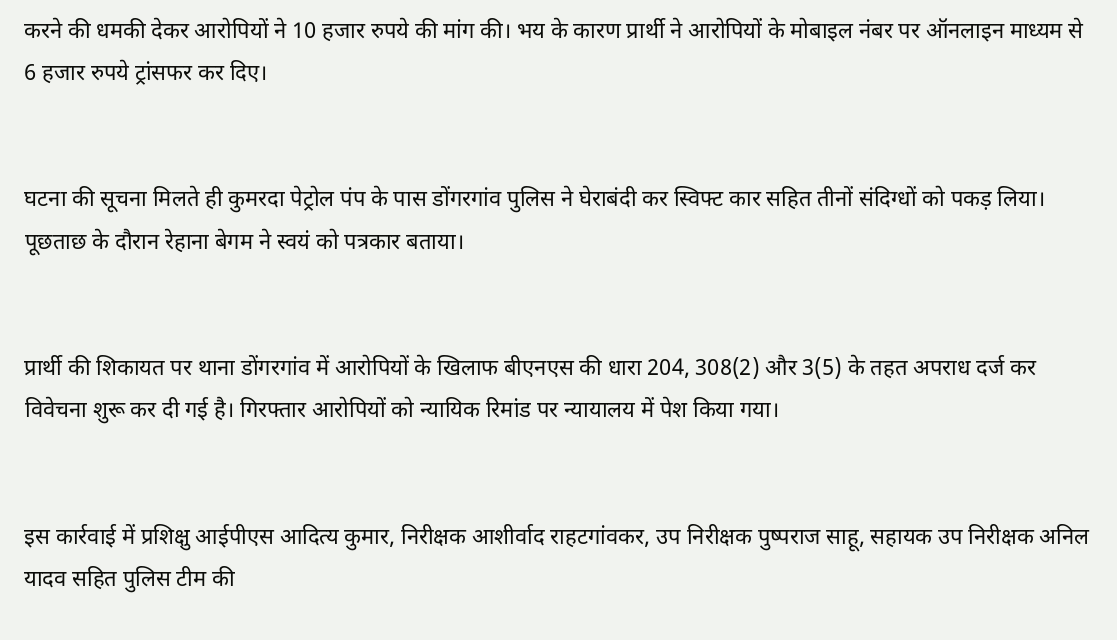करने की धमकी देकर आरोपियों ने 10 हजार रुपये की मांग की। भय के कारण प्रार्थी ने आरोपियों के मोबाइल नंबर पर ऑनलाइन माध्यम से 6 हजार रुपये ट्रांसफर कर दिए।


घटना की सूचना मिलते ही कुमरदा पेट्रोल पंप के पास डोंगरगांव पुलिस ने घेराबंदी कर स्विफ्ट कार सहित तीनों संदिग्धों को पकड़ लिया। पूछताछ के दौरान रेहाना बेगम ने स्वयं को पत्रकार बताया।


प्रार्थी की शिकायत पर थाना डोंगरगांव में आरोपियों के खिलाफ बीएनएस की धारा 204, 308(2) और 3(5) के तहत अपराध दर्ज कर विवेचना शुरू कर दी गई है। गिरफ्तार आरोपियों को न्यायिक रिमांड पर न्यायालय में पेश किया गया।


इस कार्रवाई में प्रशिक्षु आईपीएस आदित्य कुमार, निरीक्षक आशीर्वाद राहटगांवकर, उप निरीक्षक पुष्पराज साहू, सहायक उप निरीक्षक अनिल यादव सहित पुलिस टीम की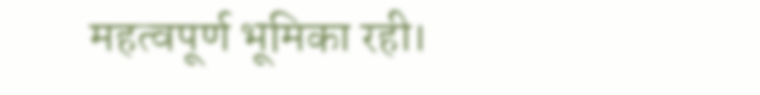महत्वपूर्ण भूमिका रही।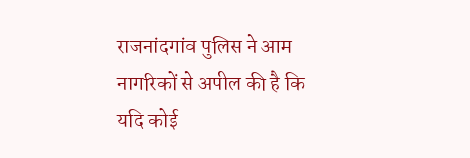राजनांदगांव पुलिस ने आम नागरिकों से अपील की है कि यदि कोई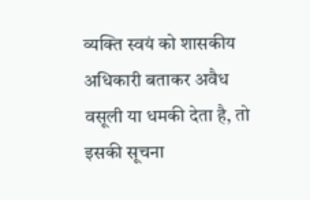व्यक्ति स्वयं को शासकीय अधिकारी बताकर अवैध वसूली या धमकी देता है, तो इसकी सूचना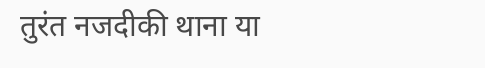तुरंत नजदीकी थाना या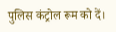पुलिस कंट्रोल रूम को दें।